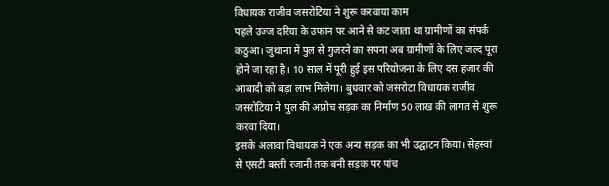विधायक राजीव जसरोटिया ने शुरू करवाया काम
पहले उज्ज दरिया के उफान पर आने से कट जाता था ग्रामीणों का संपर्क
कठुआ। जुथाना में पुल से गुजरने का सपना अब ग्रामीणों के लिए जल्द पूरा होने जा रहा है। 10 साल में पूरी हुई इस परियोजना के लिए दस हजार की आबादी को बड़ा लाभ मिलेगा। बुधवार को जसरोटा विधायक राजीव जसरोटिया ने पुल की अप्रोच सड़क का निर्माण 50 लाख की लागत से शुरू करवा दिया।
इसके अलावा विधायक ने एक अन्य सड़क का भी उद्घाटन किया। सेहस्वां से एसटी बस्ती रजानी तक बनी सड़क पर पांच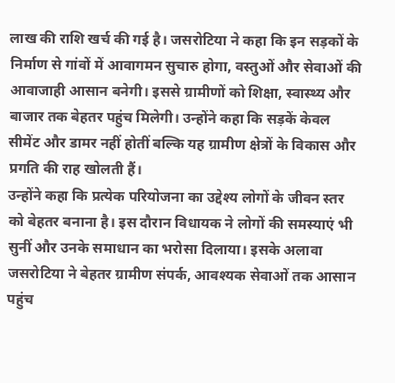लाख की राशि खर्च की गई है। जसरोटिया ने कहा कि इन सड़कों के निर्माण से गांवों में आवागमन सुचारु होगा, वस्तुओं और सेवाओं की आवाजाही आसान बनेगी। इससे ग्रामीणों को शिक्षा, स्वास्थ्य और बाजार तक बेहतर पहुंच मिलेगी। उन्होंने कहा कि सड़कें केवल सीमेंट और डामर नहीं होतीं बल्कि यह ग्रामीण क्षेत्रों के विकास और प्रगति की राह खोलती हैं।
उन्होंने कहा कि प्रत्येक परियोजना का उद्देश्य लोगों के जीवन स्तर को बेहतर बनाना है। इस दौरान विधायक ने लोगों की समस्याएं भी सुनीं और उनके समाधान का भरोसा दिलाया। इसके अलावा जसरोटिया ने बेहतर ग्रामीण संपर्क, आवश्यक सेवाओं तक आसान पहुंच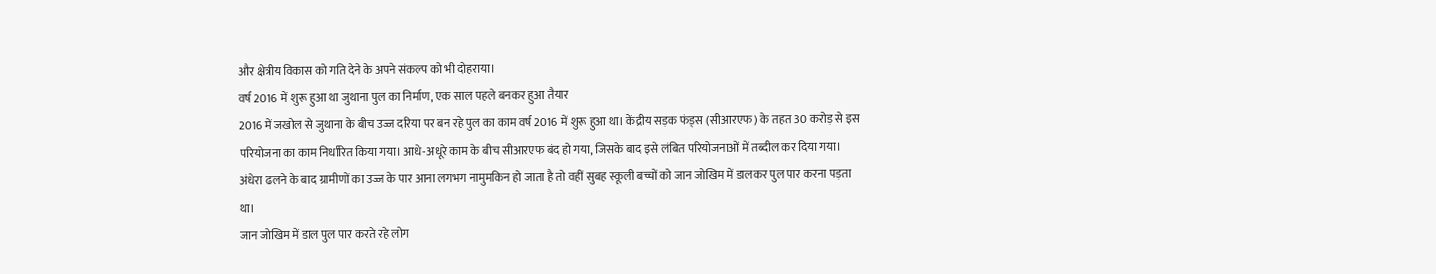और क्षेत्रीय विकास को गति देने के अपने संकल्प को भी दोहराया।
वर्ष 2016 में शुरू हुआ था जुथाना पुल का निर्माण, एक साल पहले बनकर हुआ तैयार
2016 में जखोल से जुथाना के बीच उज्ज दरिया पर बन रहे पुल का काम वर्ष 2016 में शुरू हुआ था। केंद्रीय सड़क फंड्स (सीआरएफ) के तहत 30 करोड़ से इस परियोजना का काम निर्धारित किया गया। आधे-अधूरे काम के बीच सीआरएफ बंद हो गया, जिसके बाद इसे लंबित परियोजनाओं में तब्दील कर दिया गया। अंधेरा ढलने के बाद ग्रामीणों का उज्ज के पार आना लगभग नामुमकिन हो जाता है तो वहीं सुबह स्कूली बच्चों को जान जोखिम में डालकर पुल पार करना पड़ता था।
जान जोखिम में डाल पुल पार करते रहे लोग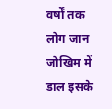वर्षों तक लोग जान जोखिम में डाल इसके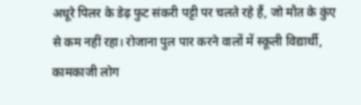अधूरे पिलर के डेढ़ फुट संकरी पट्टी पर चलते रहे हैं, जो मौत के कुंए से कम नहीं रहा। रोजाना पुल पार करने वालों में स्कूली विद्यार्थी, कामकाजी लोग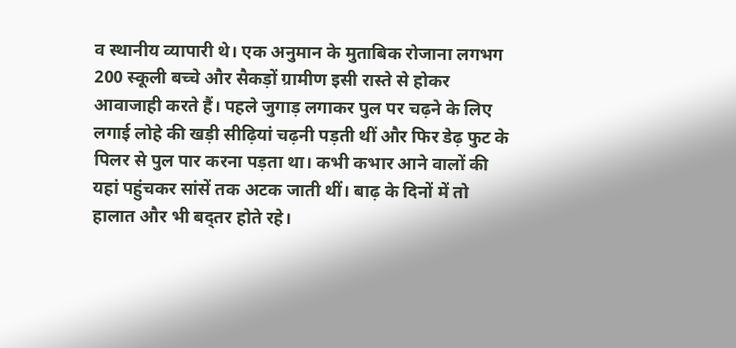व स्थानीय व्यापारी थे। एक अनुमान के मुताबिक रोजाना लगभग 200 स्कूली बच्चे और सैकड़ों ग्रामीण इसी रास्ते से होकर आवाजाही करते हैं। पहले जुगाड़ लगाकर पुल पर चढ़ने के लिए लगाई लोहे की खड़ी सीढ़ियां चढ़नी पड़ती थीं और फिर डेढ़ फुट के पिलर से पुल पार करना पड़ता था। कभी कभार आने वालों की यहां पहुंचकर सांसें तक अटक जाती थीं। बाढ़ के दिनों में तो हालात और भी बद्तर होते रहे।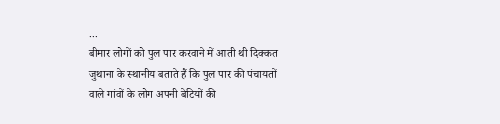...
बीमार लोगों को पुल पार करवाने में आती थी दिक्कत
जुथाना के स्थानीय बताते हैं कि पुल पार की पंचायतों वाले गांवों के लोग अपनी बेटियों की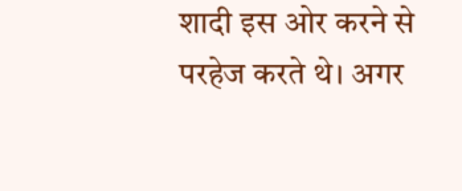शादी इस ओर करने से परहेज करते थे। अगर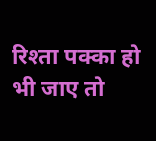रिश्ता पक्का हो भी जाए तो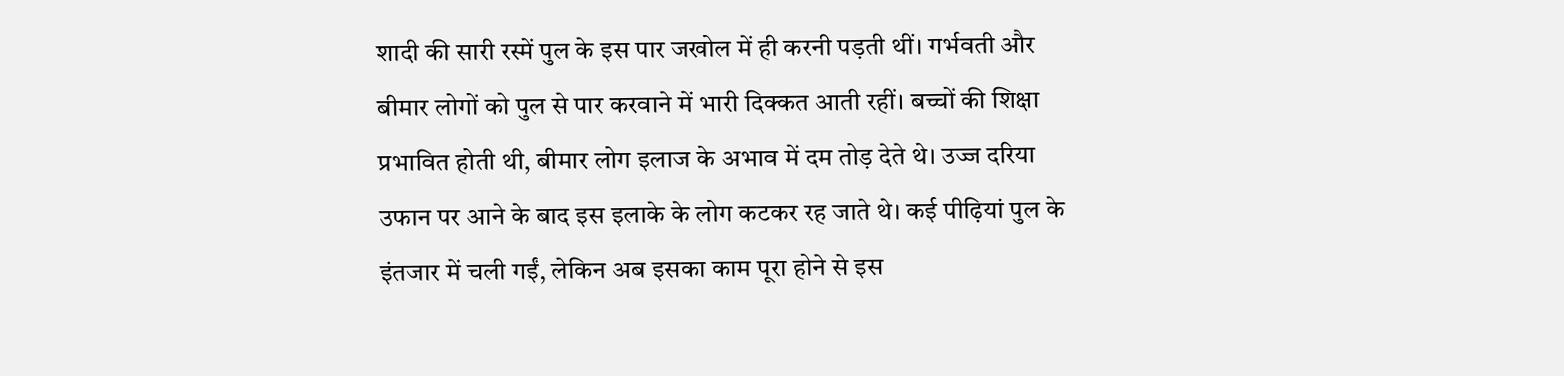शादी की सारी रस्में पुल के इस पार जखोल में ही करनी पड़ती थीं। गर्भवती और बीमार लोगों को पुल से पार करवाने में भारी दिक्कत आती रहीं। बच्चों की शिक्षा प्रभावित होती थी, बीमार लोग इलाज के अभाव में दम तोड़ देते थे। उज्ज दरिया उफान पर आने के बाद इस इलाके के लोग कटकर रह जाते थे। कई पीढ़ियां पुल के इंतजार में चली गईं, लेकिन अब इसका काम पूरा होने से इस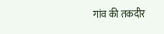गांव की तकदीर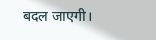बदल जाएगी।